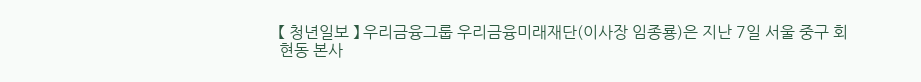【 청년일보 】 우리금융그룹 우리금융미래재단(이사장 임종룡)은 지난 7일 서울 중구 회현동 본사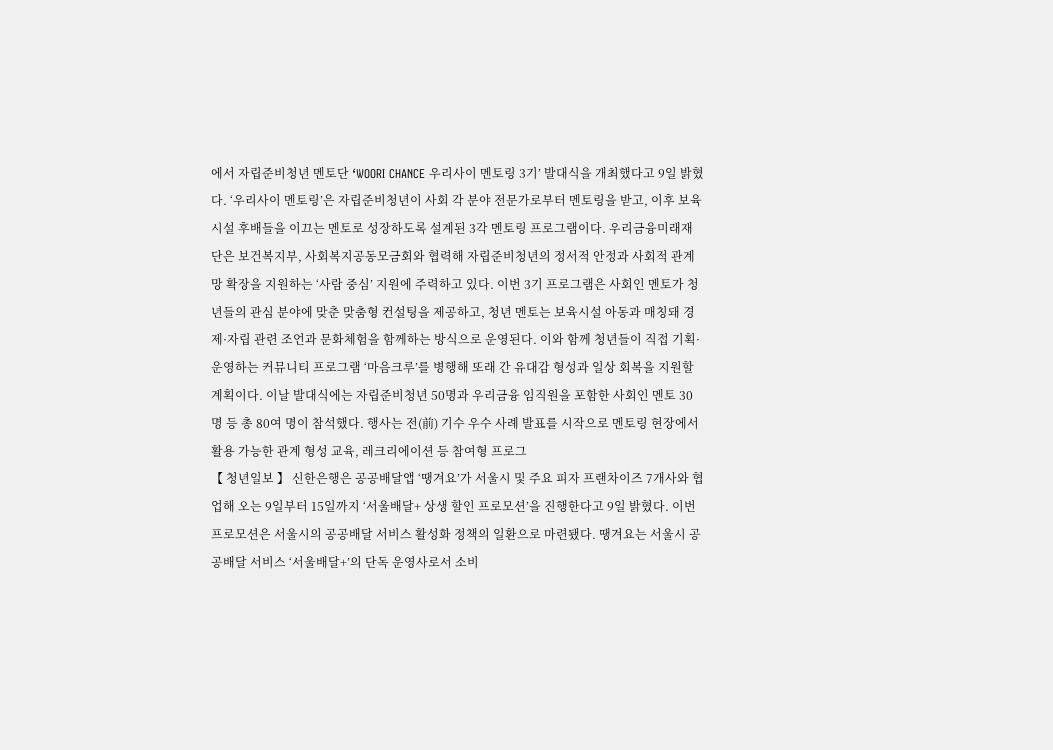에서 자립준비청년 멘토단 ‘WOORI CHANCE 우리사이 멘토링 3기’ 발대식을 개최했다고 9일 밝혔다. ‘우리사이 멘토링’은 자립준비청년이 사회 각 분야 전문가로부터 멘토링을 받고, 이후 보육시설 후배들을 이끄는 멘토로 성장하도록 설계된 3각 멘토링 프로그램이다. 우리금융미래재단은 보건복지부, 사회복지공동모금회와 협력해 자립준비청년의 정서적 안정과 사회적 관계망 확장을 지원하는 ‘사람 중심’ 지원에 주력하고 있다. 이번 3기 프로그램은 사회인 멘토가 청년들의 관심 분야에 맞춘 맞춤형 컨설팅을 제공하고, 청년 멘토는 보육시설 아동과 매칭돼 경제·자립 관련 조언과 문화체험을 함께하는 방식으로 운영된다. 이와 함께 청년들이 직접 기획·운영하는 커뮤니티 프로그램 ‘마음크루’를 병행해 또래 간 유대감 형성과 일상 회복을 지원할 계획이다. 이날 발대식에는 자립준비청년 50명과 우리금융 임직원을 포함한 사회인 멘토 30명 등 총 80여 명이 참석했다. 행사는 전(前) 기수 우수 사례 발표를 시작으로 멘토링 현장에서 활용 가능한 관계 형성 교육, 레크리에이션 등 참여형 프로그
【 청년일보 】 신한은행은 공공배달앱 ‘땡겨요’가 서울시 및 주요 피자 프랜차이즈 7개사와 협업해 오는 9일부터 15일까지 ‘서울배달+ 상생 할인 프로모션’을 진행한다고 9일 밝혔다. 이번 프로모션은 서울시의 공공배달 서비스 활성화 정책의 일환으로 마련됐다. 땡겨요는 서울시 공공배달 서비스 ‘서울배달+’의 단독 운영사로서 소비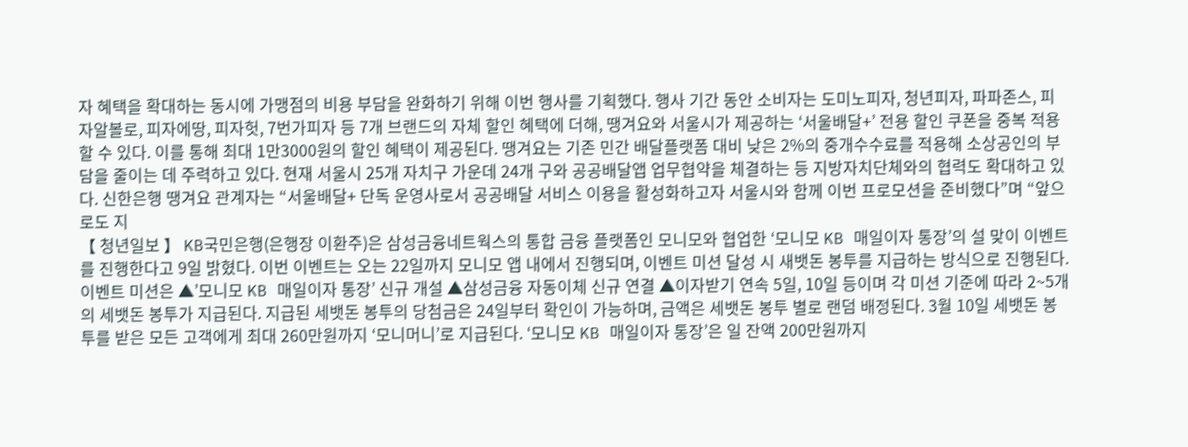자 혜택을 확대하는 동시에 가맹점의 비용 부담을 완화하기 위해 이번 행사를 기획했다. 행사 기간 동안 소비자는 도미노피자, 청년피자, 파파존스, 피자알볼로, 피자에땅, 피자헛, 7번가피자 등 7개 브랜드의 자체 할인 혜택에 더해, 땡겨요와 서울시가 제공하는 ‘서울배달+’ 전용 할인 쿠폰을 중복 적용할 수 있다. 이를 통해 최대 1만3000원의 할인 혜택이 제공된다. 땡겨요는 기존 민간 배달플랫폼 대비 낮은 2%의 중개수수료를 적용해 소상공인의 부담을 줄이는 데 주력하고 있다. 현재 서울시 25개 자치구 가운데 24개 구와 공공배달앱 업무협약을 체결하는 등 지방자치단체와의 협력도 확대하고 있다. 신한은행 땡겨요 관계자는 “서울배달+ 단독 운영사로서 공공배달 서비스 이용을 활성화하고자 서울시와 함께 이번 프로모션을 준비했다”며 “앞으로도 지
【 청년일보 】 KB국민은행(은행장 이환주)은 삼성금융네트웍스의 통합 금융 플랫폼인 모니모와 협업한 ‘모니모 KB 매일이자 통장’의 설 맞이 이벤트를 진행한다고 9일 밝혔다. 이번 이벤트는 오는 22일까지 모니모 앱 내에서 진행되며, 이벤트 미션 달성 시 새뱃돈 봉투를 지급하는 방식으로 진행된다. 이벤트 미션은 ▲’모니모 KB 매일이자 통장’ 신규 개설 ▲삼성금융 자동이체 신규 연결 ▲이자받기 연속 5일, 10일 등이며 각 미션 기준에 따라 2~5개의 세뱃돈 봉투가 지급된다. 지급된 세뱃돈 봉투의 당첨금은 24일부터 확인이 가능하며, 금액은 세뱃돈 봉투 별로 랜덤 배정된다. 3월 10일 세뱃돈 봉투를 받은 모든 고객에게 최대 260만원까지 ‘모니머니’로 지급된다. ‘모니모 KB 매일이자 통장’은 일 잔액 200만원까지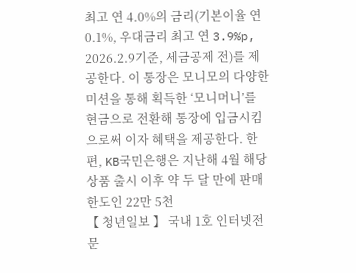최고 연 4.0%의 금리(기본이율 연 0.1%, 우대금리 최고 연 3.9%p, 2026.2.9기준, 세금공제 전)를 제공한다. 이 통장은 모니모의 다양한 미션을 통해 획득한 ‘모니머니’를 현금으로 전환해 통장에 입금시킴으로써 이자 혜택을 제공한다. 한편, KB국민은행은 지난해 4월 해당 상품 출시 이후 약 두 달 만에 판매 한도인 22만 5천
【 청년일보 】 국내 1호 인터넷전문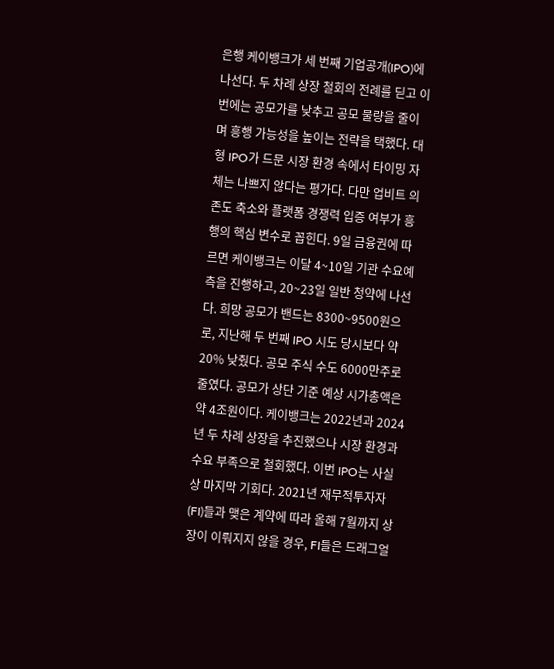은행 케이뱅크가 세 번째 기업공개(IPO)에 나선다. 두 차례 상장 철회의 전례를 딛고 이번에는 공모가를 낮추고 공모 물량을 줄이며 흥행 가능성을 높이는 전략을 택했다. 대형 IPO가 드문 시장 환경 속에서 타이밍 자체는 나쁘지 않다는 평가다. 다만 업비트 의존도 축소와 플랫폼 경쟁력 입증 여부가 흥행의 핵심 변수로 꼽힌다. 9일 금융권에 따르면 케이뱅크는 이달 4~10일 기관 수요예측을 진행하고, 20~23일 일반 청약에 나선다. 희망 공모가 밴드는 8300~9500원으로, 지난해 두 번째 IPO 시도 당시보다 약 20% 낮췄다. 공모 주식 수도 6000만주로 줄였다. 공모가 상단 기준 예상 시가총액은 약 4조원이다. 케이뱅크는 2022년과 2024년 두 차례 상장을 추진했으나 시장 환경과 수요 부족으로 철회했다. 이번 IPO는 사실상 마지막 기회다. 2021년 재무적투자자(FI)들과 맺은 계약에 따라 올해 7월까지 상장이 이뤄지지 않을 경우, FI들은 드래그얼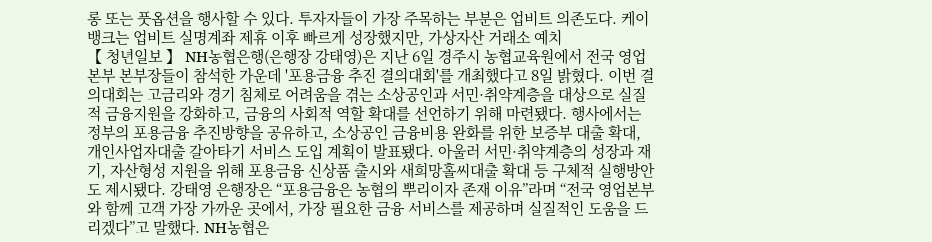롱 또는 풋옵션을 행사할 수 있다. 투자자들이 가장 주목하는 부분은 업비트 의존도다. 케이뱅크는 업비트 실명계좌 제휴 이후 빠르게 성장했지만, 가상자산 거래소 예치
【 청년일보 】 NH농협은행(은행장 강태영)은 지난 6일 경주시 농협교육원에서 전국 영업본부 본부장들이 참석한 가운데 '포용금융 추진 결의대회'를 개최했다고 8일 밝혔다. 이번 결의대회는 고금리와 경기 침체로 어려움을 겪는 소상공인과 서민·취약계층을 대상으로 실질적 금융지원을 강화하고, 금융의 사회적 역할 확대를 선언하기 위해 마련됐다. 행사에서는 정부의 포용금융 추진방향을 공유하고, 소상공인 금융비용 완화를 위한 보증부 대출 확대, 개인사업자대출 갈아타기 서비스 도입 계획이 발표됐다. 아울러 서민·취약계층의 성장과 재기, 자산형성 지원을 위해 포용금융 신상품 출시와 새희망홀씨대출 확대 등 구체적 실행방안도 제시됐다. 강태영 은행장은 “포용금융은 농협의 뿌리이자 존재 이유”라며 “전국 영업본부와 함께 고객 가장 가까운 곳에서, 가장 필요한 금융 서비스를 제공하며 실질적인 도움을 드리겠다”고 말했다. NH농협은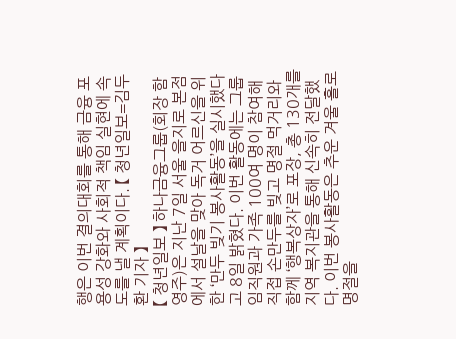행은 이번 결의대회를 통해 금융 포용성 강화와 사회적 책임 실현에 속도를 낼 계획이다. 【 청년일보=김두환 기자 】
【 청년일보 】 하나금융그룹(회장 함영주)은 지난 7일 서울 을지로 본점에서 설날을 맞아 독거 어르신을 위한 ‘만두 빚기 봉사활동’을 실시했다고 8일 밝혔다. 이번 활동에는 그룹 임직원과 가족 100여 명이 참여해 직접 손만두를 빚고 명절 먹거리와 함께 ‘행복상자’로 포장, 총 130개를 지역 복지관을 통해 신속히 전달했다. 이번 봉사활동은 추운 겨울 홀로 명절을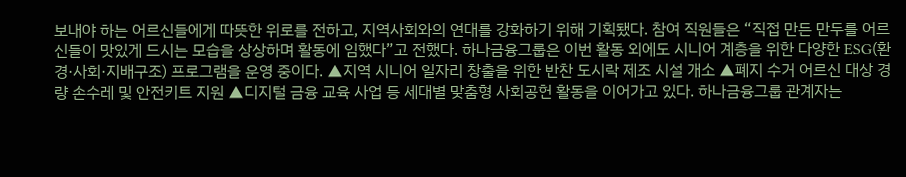보내야 하는 어르신들에게 따뜻한 위로를 전하고, 지역사회와의 연대를 강화하기 위해 기획됐다. 참여 직원들은 “직접 만든 만두를 어르신들이 맛있게 드시는 모습을 상상하며 활동에 임했다”고 전했다. 하나금융그룹은 이번 활동 외에도 시니어 계층을 위한 다양한 ESG(환경·사회·지배구조) 프로그램을 운영 중이다. ▲지역 시니어 일자리 창출을 위한 반찬 도시락 제조 시설 개소 ▲폐지 수거 어르신 대상 경량 손수레 및 안전키트 지원 ▲디지털 금융 교육 사업 등 세대별 맞춤형 사회공헌 활동을 이어가고 있다. 하나금융그룹 관계자는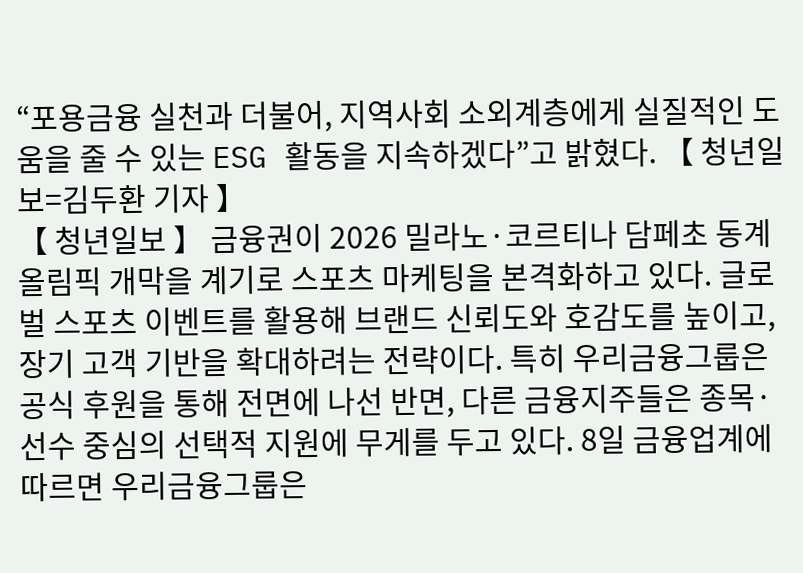“포용금융 실천과 더불어, 지역사회 소외계층에게 실질적인 도움을 줄 수 있는 ESG 활동을 지속하겠다”고 밝혔다. 【 청년일보=김두환 기자 】
【 청년일보 】 금융권이 2026 밀라노·코르티나 담페초 동계올림픽 개막을 계기로 스포츠 마케팅을 본격화하고 있다. 글로벌 스포츠 이벤트를 활용해 브랜드 신뢰도와 호감도를 높이고, 장기 고객 기반을 확대하려는 전략이다. 특히 우리금융그룹은 공식 후원을 통해 전면에 나선 반면, 다른 금융지주들은 종목·선수 중심의 선택적 지원에 무게를 두고 있다. 8일 금융업계에 따르면 우리금융그룹은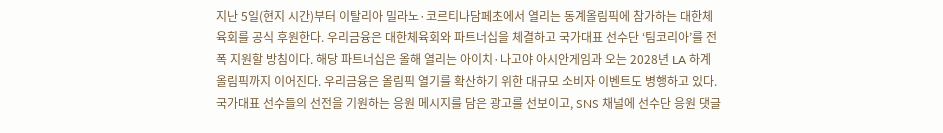지난 5일(현지 시간)부터 이탈리아 밀라노·코르티나담페초에서 열리는 동계올림픽에 참가하는 대한체육회를 공식 후원한다. 우리금융은 대한체육회와 파트너십을 체결하고 국가대표 선수단 ‘팀코리아’를 전폭 지원할 방침이다. 해당 파트너십은 올해 열리는 아이치·나고야 아시안게임과 오는 2028년 LA 하계올림픽까지 이어진다. 우리금융은 올림픽 열기를 확산하기 위한 대규모 소비자 이벤트도 병행하고 있다. 국가대표 선수들의 선전을 기원하는 응원 메시지를 담은 광고를 선보이고, SNS 채널에 선수단 응원 댓글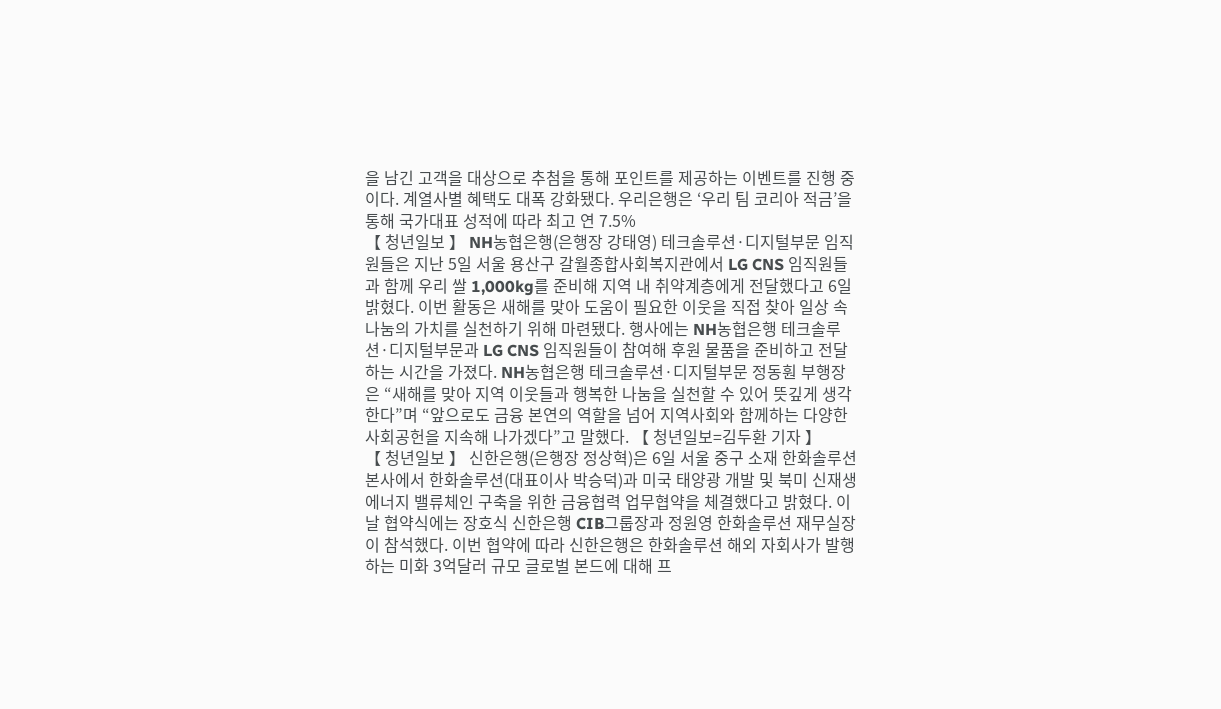을 남긴 고객을 대상으로 추첨을 통해 포인트를 제공하는 이벤트를 진행 중이다. 계열사별 혜택도 대폭 강화됐다. 우리은행은 ‘우리 팀 코리아 적금’을 통해 국가대표 성적에 따라 최고 연 7.5%
【 청년일보 】 NH농협은행(은행장 강태영) 테크솔루션·디지털부문 임직원들은 지난 5일 서울 용산구 갈월종합사회복지관에서 LG CNS 임직원들과 함께 우리 쌀 1,000kg를 준비해 지역 내 취약계층에게 전달했다고 6일 밝혔다. 이번 활동은 새해를 맞아 도움이 필요한 이웃을 직접 찾아 일상 속 나눔의 가치를 실천하기 위해 마련됐다. 행사에는 NH농협은행 테크솔루션·디지털부문과 LG CNS 임직원들이 참여해 후원 물품을 준비하고 전달하는 시간을 가졌다. NH농협은행 테크솔루션·디지털부문 정동훤 부행장은 “새해를 맞아 지역 이웃들과 행복한 나눔을 실천할 수 있어 뜻깊게 생각한다”며 “앞으로도 금융 본연의 역할을 넘어 지역사회와 함께하는 다양한 사회공헌을 지속해 나가겠다”고 말했다. 【 청년일보=김두환 기자 】
【 청년일보 】 신한은행(은행장 정상혁)은 6일 서울 중구 소재 한화솔루션 본사에서 한화솔루션(대표이사 박승덕)과 미국 태양광 개발 및 북미 신재생에너지 밸류체인 구축을 위한 금융협력 업무협약을 체결했다고 밝혔다. 이날 협약식에는 장호식 신한은행 CIB그룹장과 정원영 한화솔루션 재무실장이 참석했다. 이번 협약에 따라 신한은행은 한화솔루션 해외 자회사가 발행하는 미화 3억달러 규모 글로벌 본드에 대해 프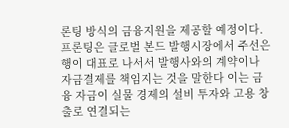론팅 방식의 금융지원을 제공할 예정이다. 프론팅은 글로벌 본드 발행시장에서 주선은행이 대표로 나서서 발행사와의 계약이나 자금결제를 책임지는 것을 말한다 이는 금융 자금이 실물 경제의 설비 투자와 고용 창출로 연결되는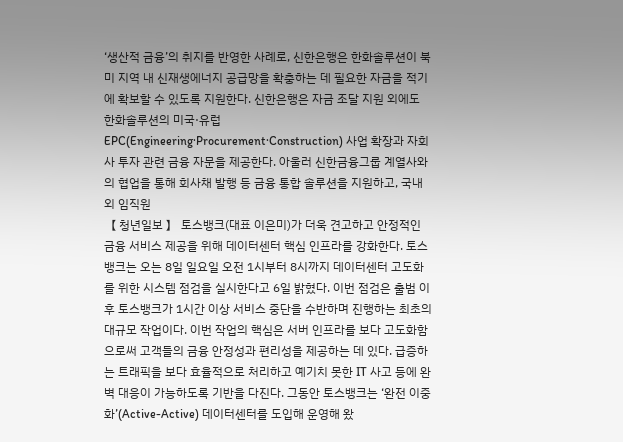‘생산적 금융’의 취지를 반영한 사례로, 신한은행은 한화솔루션이 북미 지역 내 신재생에너지 공급망을 확충하는 데 필요한 자금을 적기에 확보할 수 있도록 지원한다. 신한은행은 자금 조달 지원 외에도 한화솔루션의 미국·유럽 EPC(Engineering·Procurement·Construction) 사업 확장과 자회사 투자 관련 금융 자문을 제공한다. 아울러 신한금융그룹 계열사와의 협업을 통해 회사채 발행 등 금융 통합 솔루션을 지원하고, 국내외 임직원
【 청년일보 】 토스뱅크(대표 이은미)가 더욱 견고하고 안정적인 금융 서비스 제공을 위해 데이터센터 핵심 인프라를 강화한다. 토스뱅크는 오는 8일 일요일 오전 1시부터 8시까지 데이터센터 고도화를 위한 시스템 점검을 실시한다고 6일 밝혔다. 이번 점검은 출범 이후 토스뱅크가 1시간 이상 서비스 중단을 수반하며 진행하는 최초의 대규모 작업이다. 이번 작업의 핵심은 서버 인프라를 보다 고도화함으로써 고객들의 금융 안정성과 편리성을 제공하는 데 있다. 급증하는 트래픽을 보다 효율적으로 처리하고 예기치 못한 IT 사고 등에 완벽 대응이 가능하도록 기반을 다진다. 그동안 토스뱅크는 ‘완전 이중화’(Active-Active) 데이터센터를 도입해 운영해 왔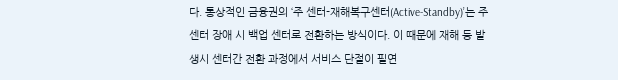다. 통상적인 금융권의 ‘주 센터-재해복구센터(Active-Standby)’는 주 센터 장애 시 백업 센터로 전환하는 방식이다. 이 때문에 재해 등 발생시 센터간 전환 과정에서 서비스 단절이 필연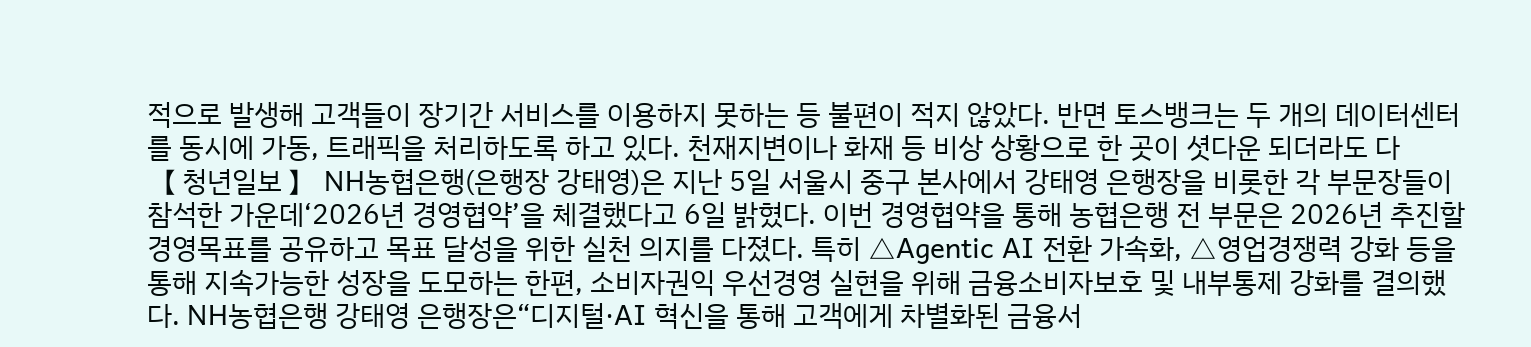적으로 발생해 고객들이 장기간 서비스를 이용하지 못하는 등 불편이 적지 않았다. 반면 토스뱅크는 두 개의 데이터센터를 동시에 가동, 트래픽을 처리하도록 하고 있다. 천재지변이나 화재 등 비상 상황으로 한 곳이 셧다운 되더라도 다
【 청년일보 】 NH농협은행(은행장 강태영)은 지난 5일 서울시 중구 본사에서 강태영 은행장을 비롯한 각 부문장들이 참석한 가운데‘2026년 경영협약’을 체결했다고 6일 밝혔다. 이번 경영협약을 통해 농협은행 전 부문은 2026년 추진할 경영목표를 공유하고 목표 달성을 위한 실천 의지를 다졌다. 특히 △Agentic AI 전환 가속화, △영업경쟁력 강화 등을 통해 지속가능한 성장을 도모하는 한편, 소비자권익 우선경영 실현을 위해 금융소비자보호 및 내부통제 강화를 결의했다. NH농협은행 강태영 은행장은“디지털·AI 혁신을 통해 고객에게 차별화된 금융서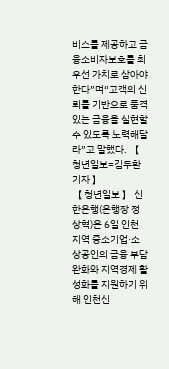비스를 제공하고 금융소비자보호를 최우선 가치로 삼아야한다”며“고객의 신뢰를 기반으로 품격 있는 금융을 실현할 수 있도록 노력해달라”고 말했다. 【 청년일보=김두환 기자 】
【 청년일보 】 신한은행(은행장 정상혁)은 6일 인천 지역 중소기업·소상공인의 금융 부담 완화와 지역경제 활성화를 지원하기 위해 인천신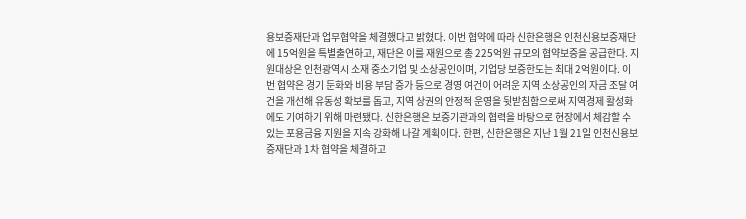용보증재단과 업무협약을 체결했다고 밝혔다. 이번 협약에 따라 신한은행은 인천신용보증재단에 15억원을 특별출연하고, 재단은 이를 재원으로 총 225억원 규모의 협약보증을 공급한다. 지원대상은 인천광역시 소재 중소기업 및 소상공인이며, 기업당 보증한도는 최대 2억원이다. 이번 협약은 경기 둔화와 비용 부담 증가 등으로 경영 여건이 어려운 지역 소상공인의 자금 조달 여건을 개선해 유동성 확보를 돕고, 지역 상권의 안정적 운영을 뒷받침함으로써 지역경제 활성화에도 기여하기 위해 마련됐다. 신한은행은 보증기관과의 협력을 바탕으로 현장에서 체감할 수 있는 포용금융 지원을 지속 강화해 나갈 계획이다. 한편, 신한은행은 지난 1월 21일 인천신용보증재단과 1차 협약을 체결하고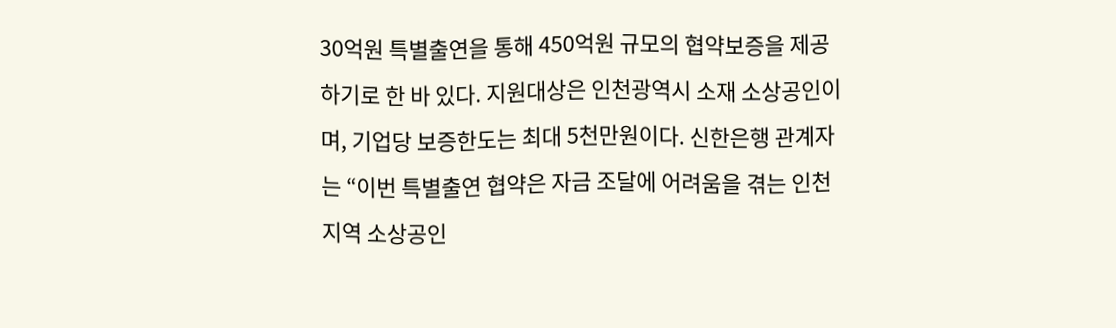30억원 특별출연을 통해 450억원 규모의 협약보증을 제공하기로 한 바 있다. 지원대상은 인천광역시 소재 소상공인이며, 기업당 보증한도는 최대 5천만원이다. 신한은행 관계자는 “이번 특별출연 협약은 자금 조달에 어려움을 겪는 인천 지역 소상공인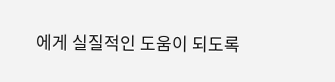에게 실질적인 도움이 되도록